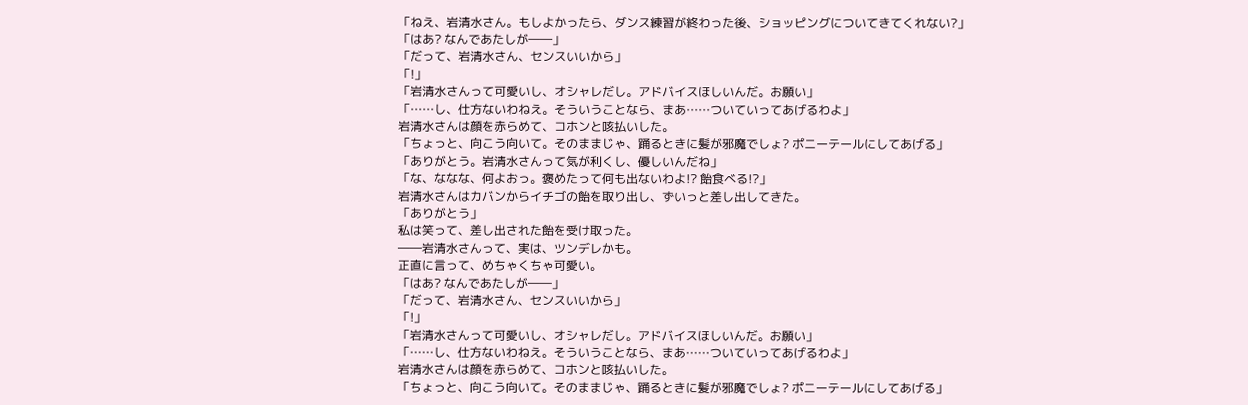「ねえ、岩清水さん。もしよかったら、ダンス練習が終わった後、ショッピングについてきてくれない?」
「はあ? なんであたしが――」
「だって、岩清水さん、センスいいから」
「!」
「岩清水さんって可愛いし、オシャレだし。アドバイスほしいんだ。お願い」
「……し、仕方ないわねえ。そういうことなら、まあ……ついていってあげるわよ」
岩清水さんは顔を赤らめて、コホンと咳払いした。
「ちょっと、向こう向いて。そのままじゃ、踊るときに髪が邪魔でしょ? ポニーテールにしてあげる」
「ありがとう。岩清水さんって気が利くし、優しいんだね」
「な、ななな、何よおっ。褒めたって何も出ないわよ!? 飴食べる!?」
岩清水さんはカバンからイチゴの飴を取り出し、ずいっと差し出してきた。
「ありがとう」
私は笑って、差し出された飴を受け取った。
――岩清水さんって、実は、ツンデレかも。
正直に言って、めちゃくちゃ可愛い。
「はあ? なんであたしが――」
「だって、岩清水さん、センスいいから」
「!」
「岩清水さんって可愛いし、オシャレだし。アドバイスほしいんだ。お願い」
「……し、仕方ないわねえ。そういうことなら、まあ……ついていってあげるわよ」
岩清水さんは顔を赤らめて、コホンと咳払いした。
「ちょっと、向こう向いて。そのままじゃ、踊るときに髪が邪魔でしょ? ポニーテールにしてあげる」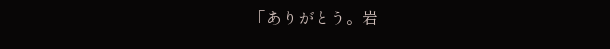「ありがとう。岩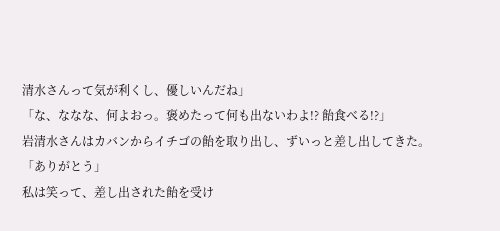清水さんって気が利くし、優しいんだね」
「な、ななな、何よおっ。褒めたって何も出ないわよ!? 飴食べる!?」
岩清水さんはカバンからイチゴの飴を取り出し、ずいっと差し出してきた。
「ありがとう」
私は笑って、差し出された飴を受け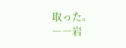取った。
――岩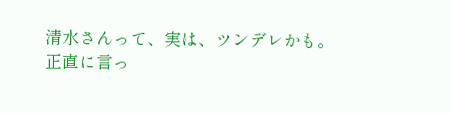清水さんって、実は、ツンデレかも。
正直に言っ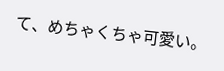て、めちゃくちゃ可愛い。